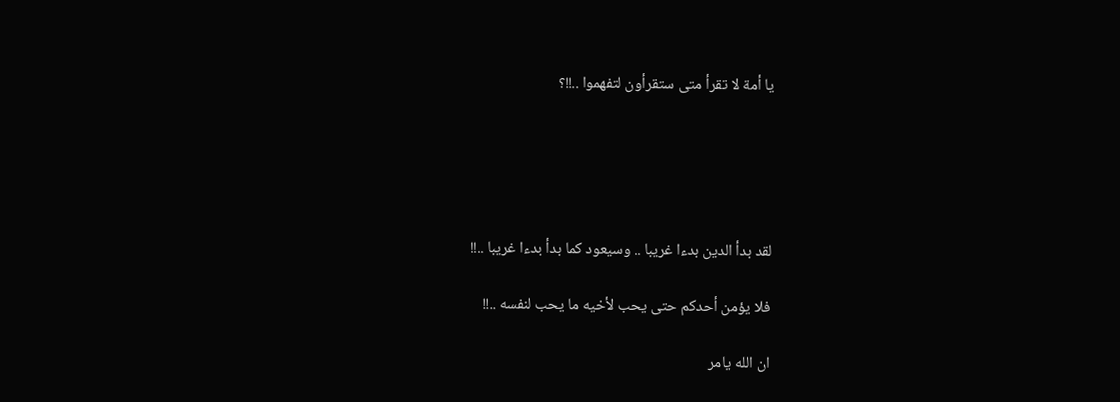يا أمة لا تقرأ متى ستقرأون لتفهموا ..!!؟





لقد بدأ الدين بدءا غريبا .. وسيعود كما بدأ بدءا غريبا ..!!

فلا يؤمن أحدكم حتى يحب لأخيه ما يحب لنفسه ..!!

ان الله يامر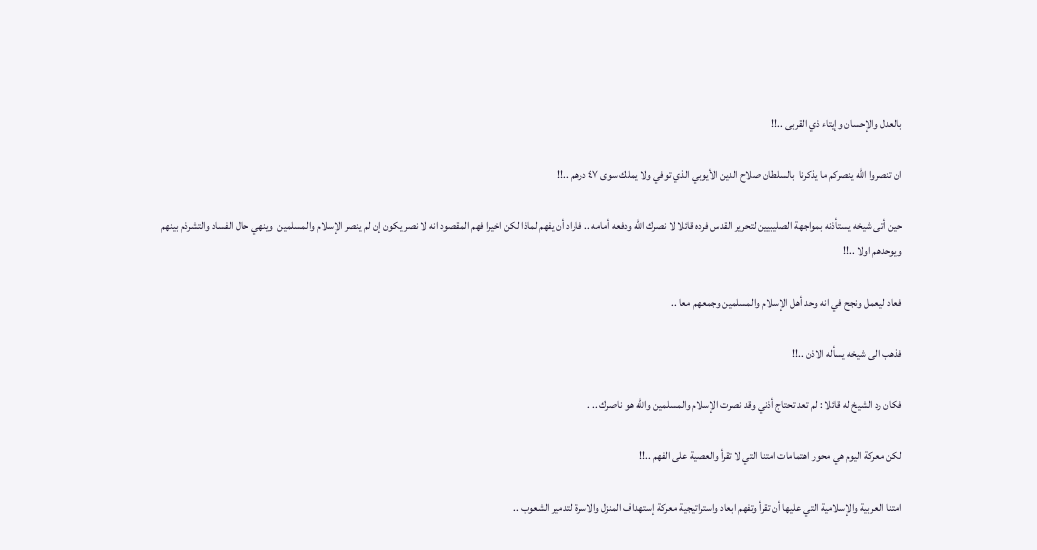بالعدل والإحسان وإيتاء ذي القربى ..!!

ان تنصروا الله ينصركم ما يذكرنا  بالسلطان صلاح الدين الأيوبي الذي توفي ولا يملك سوى ٤٧ درهم ..!!

حين أتى شيخه يستأذنه بمواجهة الصليبيين لتحرير القدس فرده قائلا لا نصرك الله ودفعه أمامه .. فاراد أن يفهم لماذا لكن اخيرا فهم المقصود انه لا نصر يكون إن لم ينصر الإسلام والمسلمين  وينهي حال الفساد والتشرذم بينهم ويوحدهم اولا ..!!

فعاد ليعمل ونجح في انه وحد أهل الإسلام والمسلمين وجمعهم معا ..

فذهب الى شيخه يسأله الاذن ..!!

فكان رد الشيخ له قائلا : لم تعد تحتاج أذني وقد نصرت الإسلام والمسلمين والله هو ناصرك .. .

لكن معركة اليوم هي محور اهتمامات امتنا التي لا تقرأ والعصية على الفهم ..!!

امتنا العربية والإسلامية التي عليها أن تقرأ وتفهم ابعاد واستراتيجية معركة إستهداف المنزل والاسرة لتدمير الشعوب ..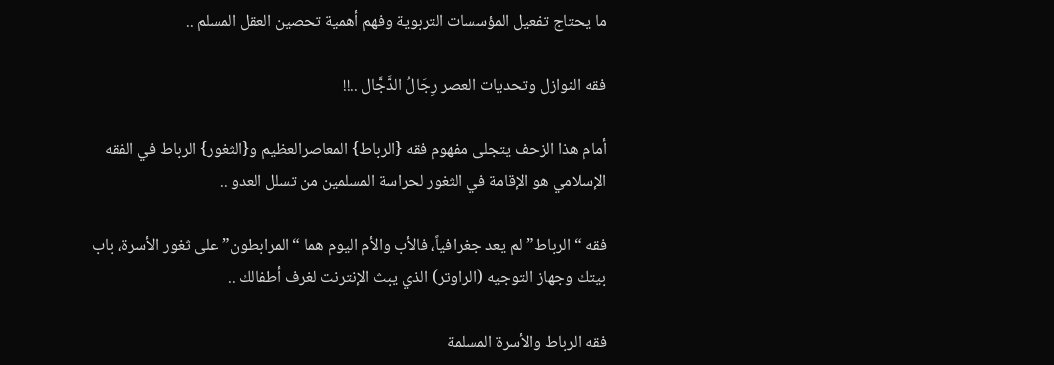ما يحتاج تفعيل المؤسسات التربوية وفهم أهمية تحصين العقل المسلم ..

فقه النوازل وتحديات العصر رِجَالُ الدَّجَّال ..!!

أمام هذا الزحف يتجلى مفهوم فقه {الرباط} المعاصرالعظيم و{الثغور} الرباط في الفقه الإسلامي هو الإقامة في الثغور لحراسة المسلمين من تسلل العدو ..

فقه “الرباط” لم يعد جغرافياً، فالأب والأم اليوم هما “المرابطون” على ثغور الأسرة، باب بيتك وجهاز التوجيه (الراوتر) الذي يبث الإنترنت لغرف أطفالك ..

فقه الرباط والأسرة المسلمة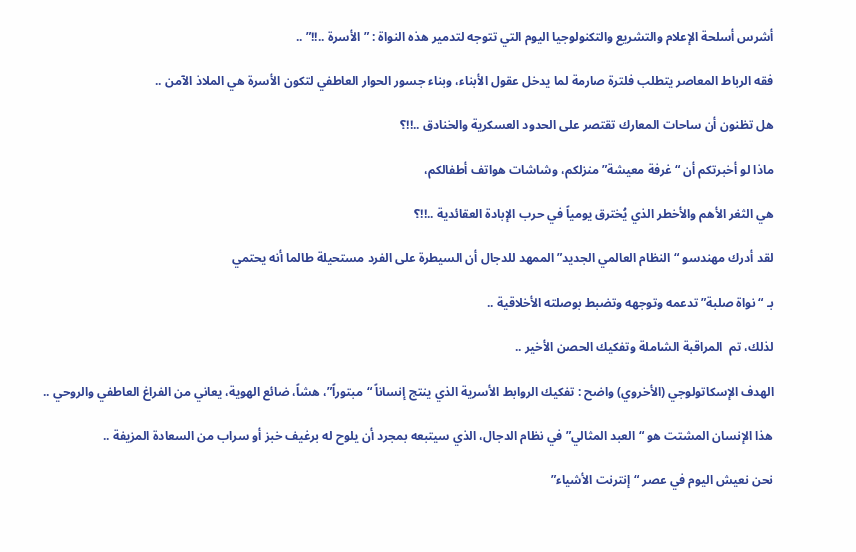أشرس أسلحة الإعلام والتشريع والتكنولوجيا اليوم التي تتوجه لتدمير هذه النواة : ” الأسرة ..!!” ..

فقه الرباط المعاصر يتطلب فلترة صارمة لما يدخل عقول الأبناء، وبناء جسور الحوار العاطفي لتكون الأسرة هي الملاذ الآمن ..

هل تظنون أن ساحات المعارك تقتصر على الحدود العسكرية والخنادق ..!!؟

ماذا لو أخبرتكم أن “غرفة معيشة” منزلكم، وشاشات هواتف أطفالكم،

هي الثغر الأهم والأخطر الذي يُخترق يومياً في حرب الإبادة العقائدية ..!!؟

لقد أدرك مهندسو “النظام العالمي الجديد” الممهد للدجال أن السيطرة على الفرد مستحيلة طالما أنه يحتمي

بـ “نواة صلبة” تدعمه وتوجهه وتضبط بوصلته الأخلاقية ..

لذلك، تم  المراقبة الشاملة وتفكيك الحصن الأخير ..

الهدف الإسكاتولوجي (الأخروي) واضح : تفكيك الروابط الأسرية الذي ينتج إنساناً “مبتوراً”، هشاً، ضائع الهوية، يعاني من الفراغ العاطفي والروحي ..

هذا الإنسان المشتت هو “العبد المثالي” في نظام الدجال، الذي سيتبعه بمجرد أن يلوح له برغيف خبز أو سراب من السعادة المزيفة ..

نحن نعيش اليوم في عصر “إنترنت الأشياء”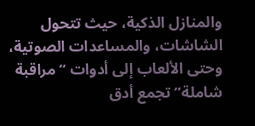والمنازل الذكية، حيث تتحول الشاشات، والمساعدات الصوتية، وحتى الألعاب إلى أدوات “مراقبة شاملة” تجمع أدق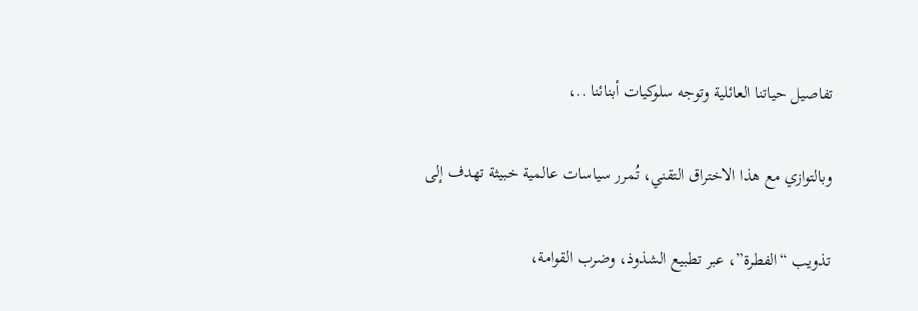تفاصيل حياتنا العائلية وتوجه سلوكيات أبنائنا ..،

وبالتوازي مع هذا الاختراق التقني، تُمرر سياسات عالمية خبيثة تهدف إلى

تذويب “الفطرة”، عبر تطبيع الشذوذ، وضرب القوامة،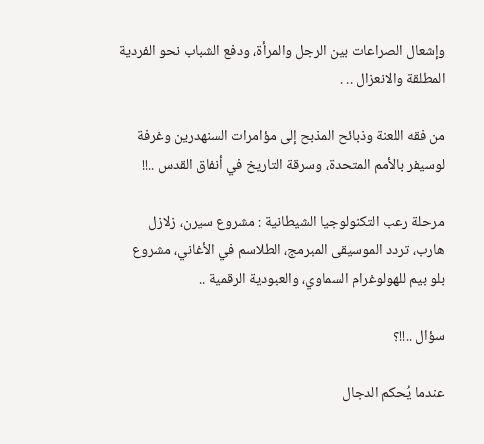وإشعال الصراعات بين الرجل والمرأة، ودفع الشباب نحو الفردية المطلقة والانعزال .. .

من فقه اللعنة وذبائح المذبح إلى مؤامرات السنهدرين وغرفة لوسيفر بالأمم المتحدة، وسرقة التاريخ في أنفاق القدس ..!!

مرحلة رعب التكنولوجيا الشيطانية : مشروع سيرن، زلازل هارب، تردد الموسيقى المبرمج، الطلاسم في الأغاني، مشروع بلو بيم للهولوغرام السماوي، والعبودية الرقمية ..

سؤال ..!!؟

عندما يُحكم الدجال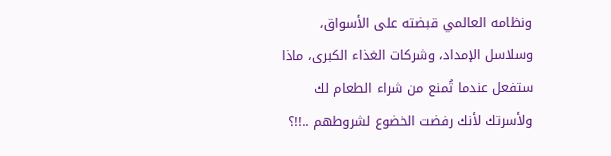ونظامه العالمي قبضته على الأسواق، وسلاسل الإمداد، وشركات الغذاء الكبرى، ماذا ستفعل عندما تُمنع من شراء الطعام لك ولأسرتك لأنك رفضت الخضوع لشروطهم ..!!؟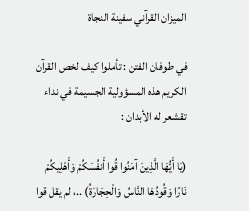الميزان القرآني سفينة النجاة

في طوفان الفتن : تأملوا كيف لخص القرآن الكريم هذه المسؤولية الجسيمة في نداء تقشعر له الأبدان :

(يَا أَيُّهَا الَّذِينَ آمَنُوا قُوا أَنفُسَكُمْ وَأَهْلِيكُمْ نَارًا وَقُودُهَا النَّاسُ وَالْحِجَارَةُ) ..، لم يقل قوا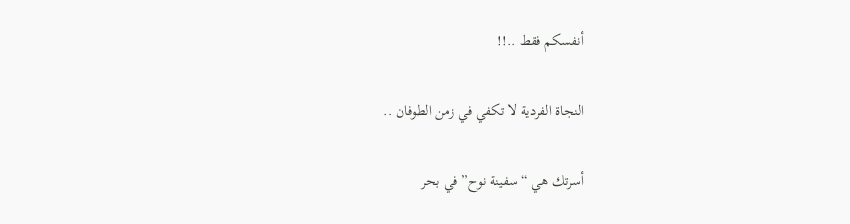أنفسكم فقط ..!!

النجاة الفردية لا تكفي في زمن الطوفان ..

أسرتك هي “سفينة نوح” في بحر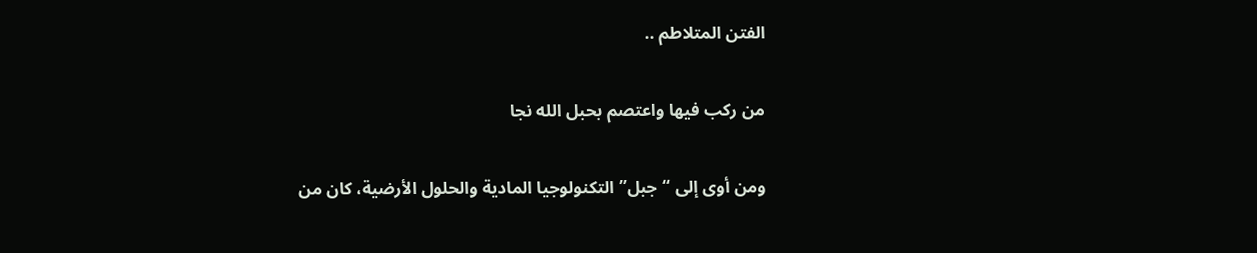الفتن المتلاطم ..

من ركب فيها واعتصم بحبل الله نجا

ومن أوى إلى “جبل” التكنولوجيا المادية والحلول الأرضية، كان من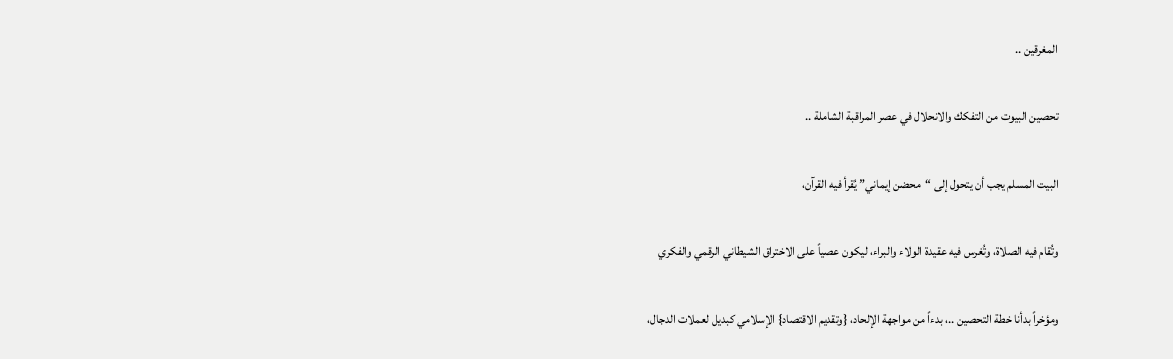المغرقين ..

تحصين البيوت من التفكك والانحلال في عصر المراقبة الشاملة ..

البيت المسلم يجب أن يتحول إلى “محضن إيماني” يُقرأ فيه القرآن،

وتُقام فيه الصلاة، وتُغرس فيه عقيدة الولاء والبراء، ليكون عصياً على الاختراق الشيطاني الرقمي والفكري

ومؤخراً بدأنا خطة التحصين ..، بدءاً من مواجهة الإلحاد، {وتقديم الاقتصاد} الإسلامي كبديل لعملات الدجال،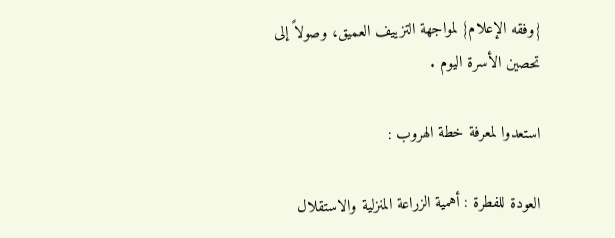{وفقه الإعلام} لمواجهة التزييف العميق، وصولاً إلى تحصين الأسرة اليوم .

استعدوا لمعرفة خطة الهروب :

العودة للفطرة : أهمية الزراعة المنزلية والاستقلال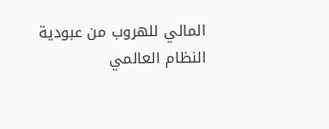المالي للهروب من عبودية النظام العالمي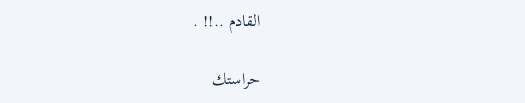القادم ..!! .

حراستك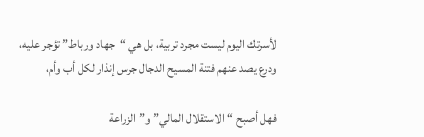لأسرتك اليوم ليست مجرد تربية، بل هي “جهاد ورباط” تؤجر عليه، ودرع يصد عنهم فتنة المسيح الدجال جرس إنذار لكل أب وأم،

فهل أصبح “الاستقلال المالي” و”الزراعة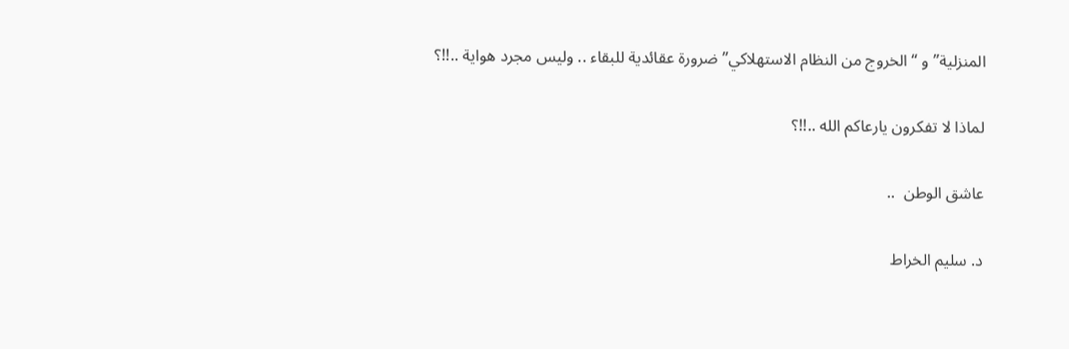المنزلية” و “الخروج من النظام الاستهلاكي” ضرورة عقائدية للبقاء .. وليس مجرد هواية ..!!؟

لماذا لا تفكرون يارعاكم الله ..!!؟

عاشق الوطن  ..

د. سليم الخراط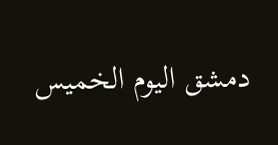دمشق اليوم الخميس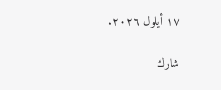١٧ أيلول ٢٠٢٦.

شارك